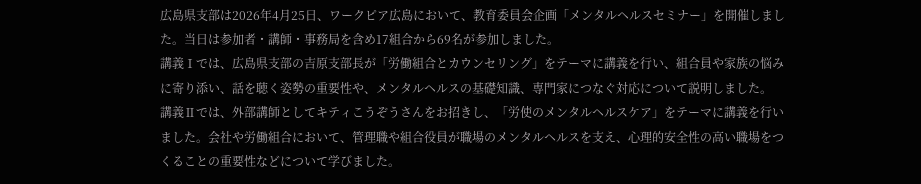広島県支部は2026年4月25日、ワークピア広島において、教育委員会企画「メンタルヘルスセミナー」を開催しました。当日は参加者・講師・事務局を含め17組合から69名が参加しました。
講義Ⅰでは、広島県支部の吉原支部長が「労働組合とカウンセリング」をテーマに講義を行い、組合員や家族の悩みに寄り添い、話を聴く姿勢の重要性や、メンタルヘルスの基礎知識、専門家につなぐ対応について説明しました。
講義Ⅱでは、外部講師としてキティこうぞうさんをお招きし、「労使のメンタルヘルスケア」をテーマに講義を行いました。会社や労働組合において、管理職や組合役員が職場のメンタルヘルスを支え、心理的安全性の高い職場をつくることの重要性などについて学びました。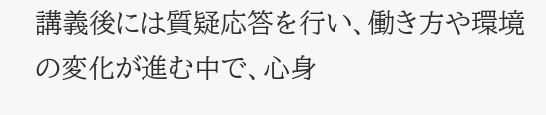講義後には質疑応答を行い、働き方や環境の変化が進む中で、心身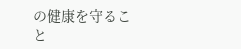の健康を守ること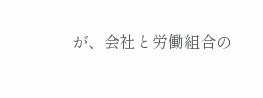が、会社と労働組合の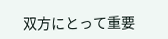双方にとって重要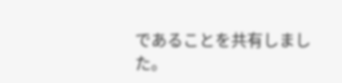であることを共有しました。